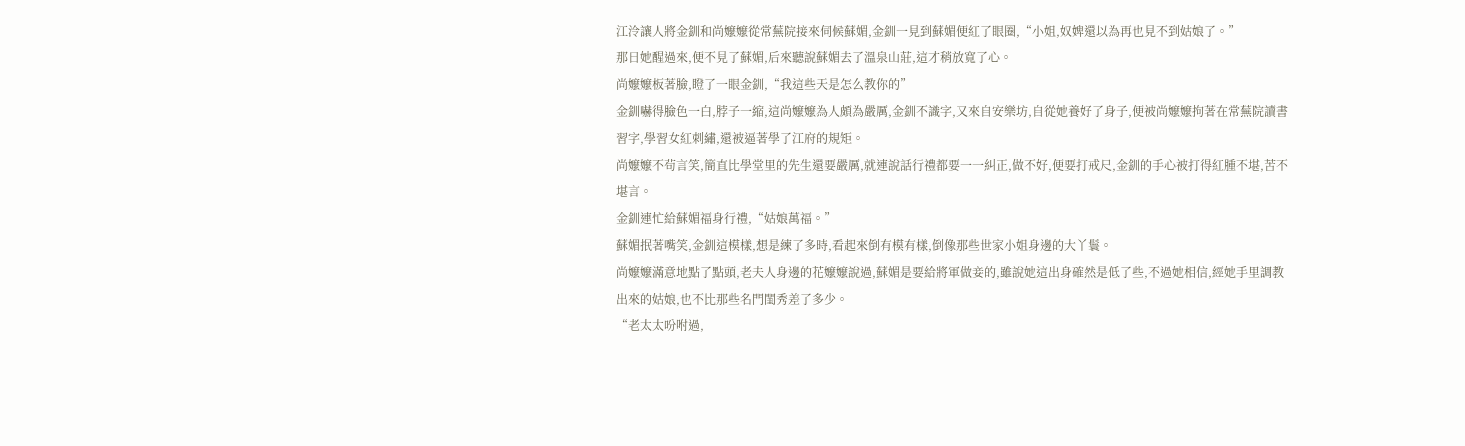江泠讓人將金釧和尚嬤嬤從常蕪院接來伺候蘇媚,金釧一見到蘇媚便紅了眼圈,“小姐,奴婢還以為再也見不到姑娘了。”
那日她醒過來,便不見了蘇媚,后來聽說蘇媚去了溫泉山莊,這才稍放寬了心。
尚嬤嬤板著臉,瞪了一眼金釧,“我這些天是怎么教你的”
金釧嚇得臉色一白,脖子一縮,這尚嬤嬤為人頗為嚴厲,金釧不識字,又來自安樂坊,自從她養好了身子,便被尚嬤嬤拘著在常蕪院讀書習字,學習女紅刺繡,還被逼著學了江府的規矩。
尚嬤嬤不茍言笑,簡直比學堂里的先生還要嚴厲,就連說話行禮都要一一糾正,做不好,便要打戒尺,金釧的手心被打得紅腫不堪,苦不堪言。
金釧連忙給蘇媚福身行禮,“姑娘萬福。”
蘇媚抿著嘴笑,金釧這模樣,想是練了多時,看起來倒有模有樣,倒像那些世家小姐身邊的大丫鬟。
尚嬤嬤滿意地點了點頭,老夫人身邊的花嬤嬤說過,蘇媚是要給將軍做妾的,雖說她這出身確然是低了些,不過她相信,經她手里調教出來的姑娘,也不比那些名門閨秀差了多少。
“老太太吩咐過,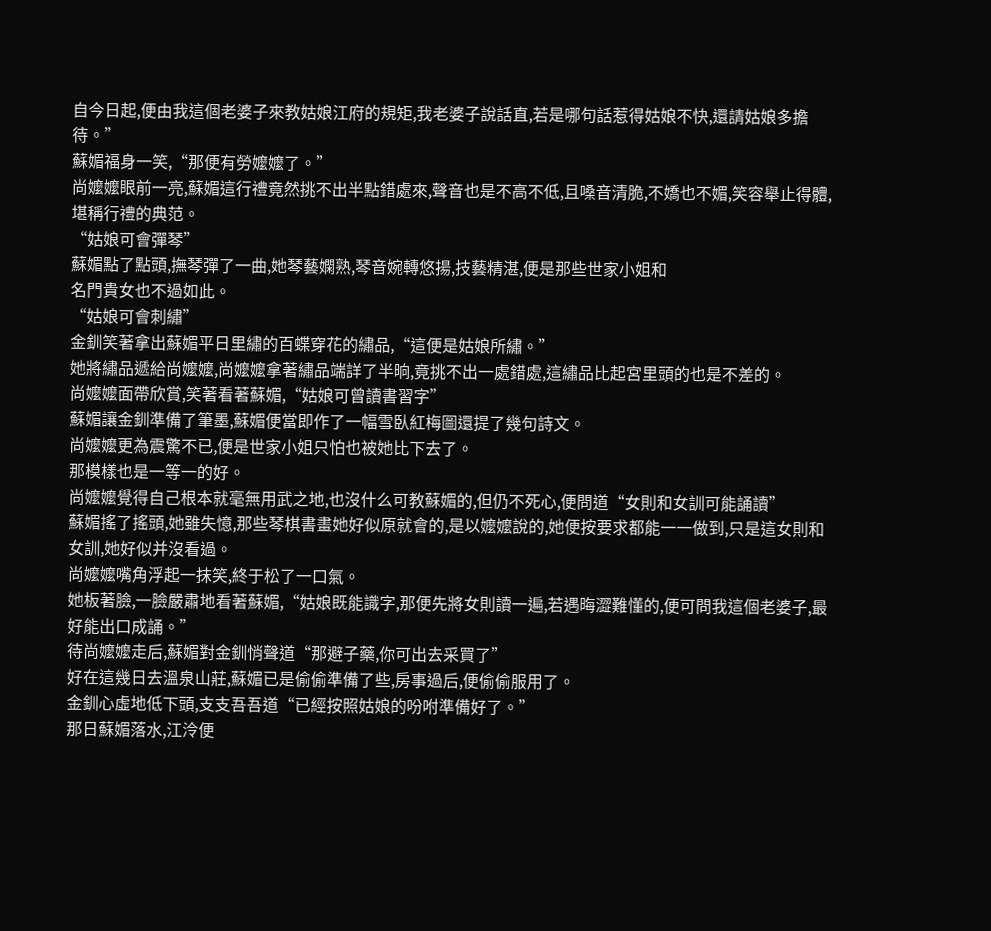自今日起,便由我這個老婆子來教姑娘江府的規矩,我老婆子說話直,若是哪句話惹得姑娘不快,還請姑娘多擔待。”
蘇媚福身一笑,“那便有勞嬤嬤了。”
尚嬤嬤眼前一亮,蘇媚這行禮竟然挑不出半點錯處來,聲音也是不高不低,且嗓音清脆,不嬌也不媚,笑容舉止得體,堪稱行禮的典范。
“姑娘可會彈琴”
蘇媚點了點頭,撫琴彈了一曲,她琴藝嫻熟,琴音婉轉悠揚,技藝精湛,便是那些世家小姐和
名門貴女也不過如此。
“姑娘可會刺繡”
金釧笑著拿出蘇媚平日里繡的百蝶穿花的繡品,“這便是姑娘所繡。”
她將繡品遞給尚嬤嬤,尚嬤嬤拿著繡品端詳了半晌,竟挑不出一處錯處,這繡品比起宮里頭的也是不差的。
尚嬤嬤面帶欣賞,笑著看著蘇媚,“姑娘可曾讀書習字”
蘇媚讓金釧準備了筆墨,蘇媚便當即作了一幅雪臥紅梅圖還提了幾句詩文。
尚嬤嬤更為震驚不已,便是世家小姐只怕也被她比下去了。
那模樣也是一等一的好。
尚嬤嬤覺得自己根本就毫無用武之地,也沒什么可教蘇媚的,但仍不死心,便問道“女則和女訓可能誦讀”
蘇媚搖了搖頭,她雖失憶,那些琴棋書畫她好似原就會的,是以嬤嬤說的,她便按要求都能一一做到,只是這女則和女訓,她好似并沒看過。
尚嬤嬤嘴角浮起一抹笑,終于松了一口氣。
她板著臉,一臉嚴肅地看著蘇媚,“姑娘既能識字,那便先將女則讀一遍,若遇晦澀難懂的,便可問我這個老婆子,最好能出口成誦。”
待尚嬤嬤走后,蘇媚對金釧悄聲道“那避子藥,你可出去采買了”
好在這幾日去溫泉山莊,蘇媚已是偷偷準備了些,房事過后,便偷偷服用了。
金釧心虛地低下頭,支支吾吾道“已經按照姑娘的吩咐準備好了。”
那日蘇媚落水,江泠便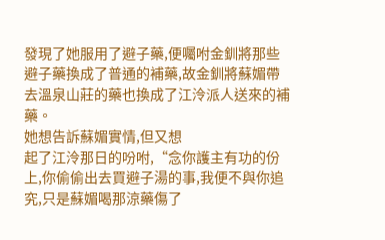發現了她服用了避子藥,便囑咐金釧將那些避子藥換成了普通的補藥,故金釧將蘇媚帶去溫泉山莊的藥也換成了江泠派人送來的補藥。
她想告訴蘇媚實情,但又想
起了江泠那日的吩咐,“念你護主有功的份上,你偷偷出去買避子湯的事,我便不與你追究,只是蘇媚喝那涼藥傷了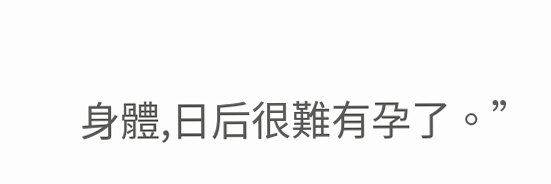身體,日后很難有孕了。”